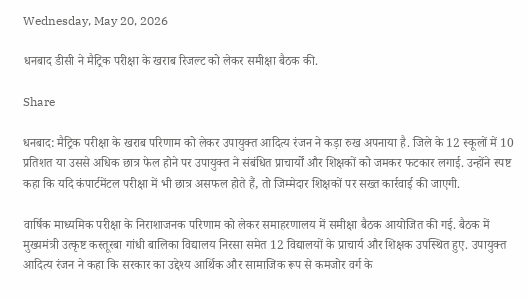Wednesday, May 20, 2026

धनबाद डीसी ने मैट्रिक परीक्षा के खराब रिजल्ट को लेकर समीक्षा बैठक की.

Share

धनबाद: मैट्रिक परीक्षा के खराब परिणाम को लेकर उपायुक्त आदित्य रंजन ने कड़ा रुख अपनाया है. जिले के 12 स्कूलों में 10 प्रतिशत या उससे अधिक छात्र फेल होने पर उपायुक्त ने संबंधित प्राचार्यों और शिक्षकों को जमकर फटकार लगाई. उन्होंने स्पष्ट कहा कि यदि कंपार्टमेंटल परीक्षा में भी छात्र असफल होते हैं, तो जिम्मेदार शिक्षकों पर सख्त कार्रवाई की जाएगी.

वार्षिक माध्यमिक परीक्षा के निराशाजनक परिणाम को लेकर समाहरणालय में समीक्षा बैठक आयोजित की गई. बैठक में मुख्यमंत्री उत्कृष्ट कस्तूरबा गांधी बालिका विद्यालय निरसा समेत 12 विद्यालयों के प्राचार्य और शिक्षक उपस्थित हुए. उपायुक्त आदित्य रंजन ने कहा कि सरकार का उद्देश्य आर्थिक और सामाजिक रूप से कमजोर वर्ग के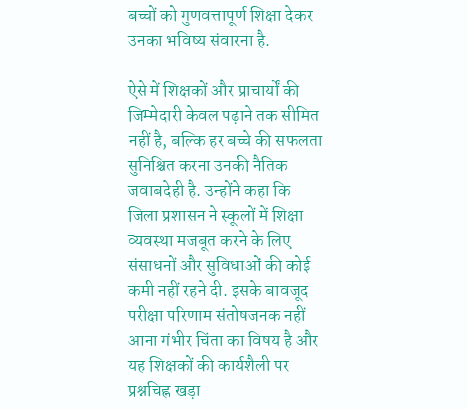बच्चों को गुणवत्तापूर्ण शिक्षा देकर उनका भविष्य संवारना है.

ऐसे में शिक्षकों और प्राचार्यों की जिम्मेदारी केवल पढ़ाने तक सीमित नहीं है, बल्कि हर बच्चे की सफलता सुनिश्चित करना उनकी नैतिक जवाबदेही है. उन्होंने कहा कि जिला प्रशासन ने स्कूलों में शिक्षा व्यवस्था मजबूत करने के लिए संसाधनों और सुविधाओं की कोई कमी नहीं रहने दी. इसके बावजूद परीक्षा परिणाम संतोषजनक नहीं आना गंभीर चिंता का विषय है और यह शिक्षकों की कार्यशैली पर प्रश्नचिह्न खड़ा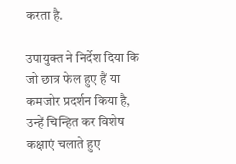करता है.

उपायुक्त ने निर्देश दिया कि जो छात्र फेल हुए हैं या कमजोर प्रदर्शन किया है, उन्हें चिन्हित कर विशेष कक्षाएं चलाते हुए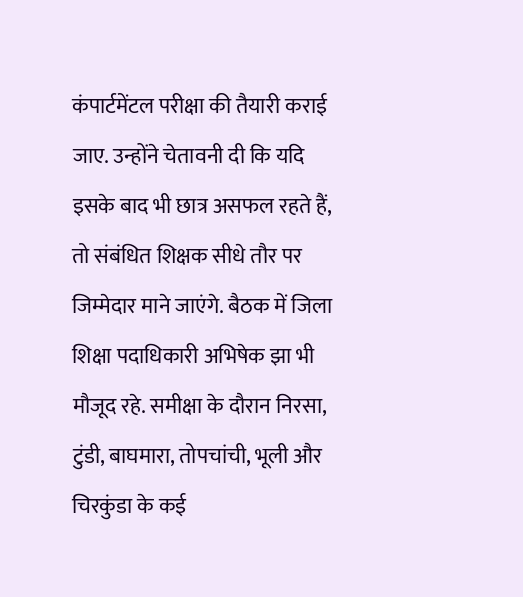कंपार्टमेंटल परीक्षा की तैयारी कराई जाए. उन्होंने चेतावनी दी कि यदि इसके बाद भी छात्र असफल रहते हैं, तो संबंधित शिक्षक सीधे तौर पर जिम्मेदार माने जाएंगे. बैठक में जिला शिक्षा पदाधिकारी अभिषेक झा भी मौजूद रहे. समीक्षा के दौरान निरसा, टुंडी, बाघमारा, तोपचांची, भूली और चिरकुंडा के कई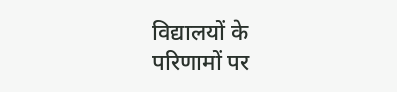विद्यालयों के परिणामों पर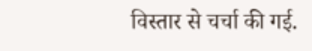विस्तार से चर्चा की गई.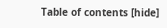Table of contents [hide]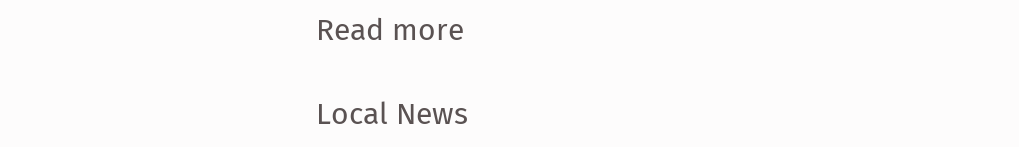Read more

Local News